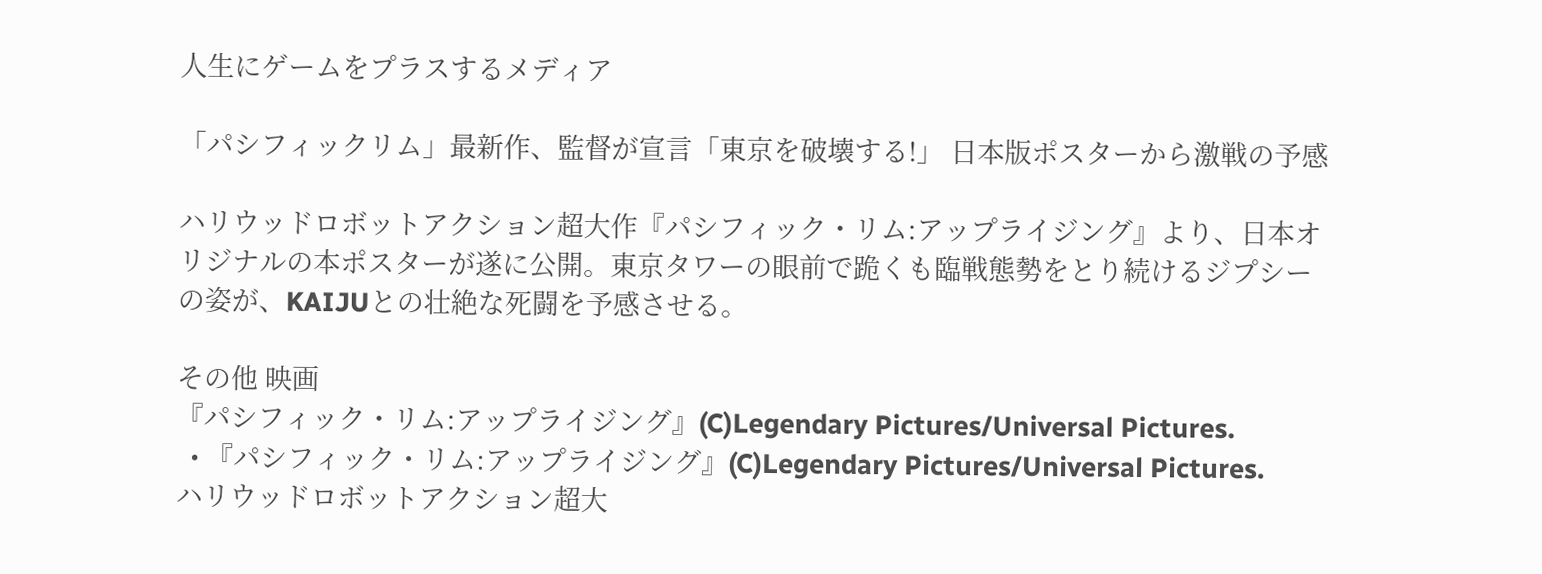人生にゲームをプラスするメディア

「パシフィックリム」最新作、監督が宣言「東京を破壊する!」 日本版ポスターから激戦の予感

ハリウッドロボットアクション超大作『パシフィック・リム:アップライジング』より、日本オリジナルの本ポスターが遂に公開。東京タワーの眼前で跪くも臨戦態勢をとり続けるジプシーの姿が、KAIJUとの壮絶な死闘を予感させる。

その他 映画
『パシフィック・リム:アップライジング』(C)Legendary Pictures/Universal Pictures.
  • 『パシフィック・リム:アップライジング』(C)Legendary Pictures/Universal Pictures.
ハリウッドロボットアクション超大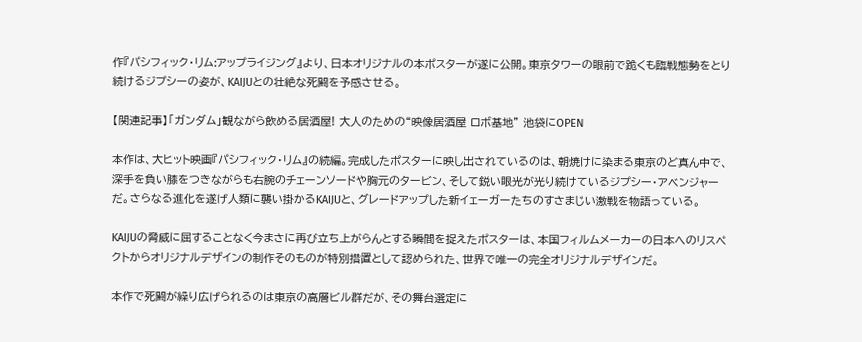作『パシフィック・リム:アップライジング』より、日本オリジナルの本ポスターが遂に公開。東京タワーの眼前で跪くも臨戦態勢をとり続けるジプシーの姿が、KAIJUとの壮絶な死闘を予感させる。

【関連記事】「ガンダム」観ながら飲める居酒屋! 大人のための“映像居酒屋 ロボ基地” 池袋にOPEN

本作は、大ヒット映画『パシフィック・リム』の続編。完成したポスターに映し出されているのは、朝焼けに染まる東京のど真ん中で、深手を負い膝をつきながらも右腕のチェーンソードや胸元のタービン、そして鋭い眼光が光り続けているジプシー・アベンジャーだ。さらなる進化を遂げ人類に襲い掛かるKAIJUと、グレードアップした新イェーガーたちのすさまじい激戦を物語っている。

KAIJUの脅威に屈することなく今まさに再び立ち上がらんとする瞬間を捉えたポスターは、本国フィルムメーカーの日本へのリスペクトからオリジナルデザインの制作そのものが特別措置として認められた、世界で唯一の完全オリジナルデザインだ。

本作で死闘が繰り広げられるのは東京の高層ビル群だが、その舞台選定に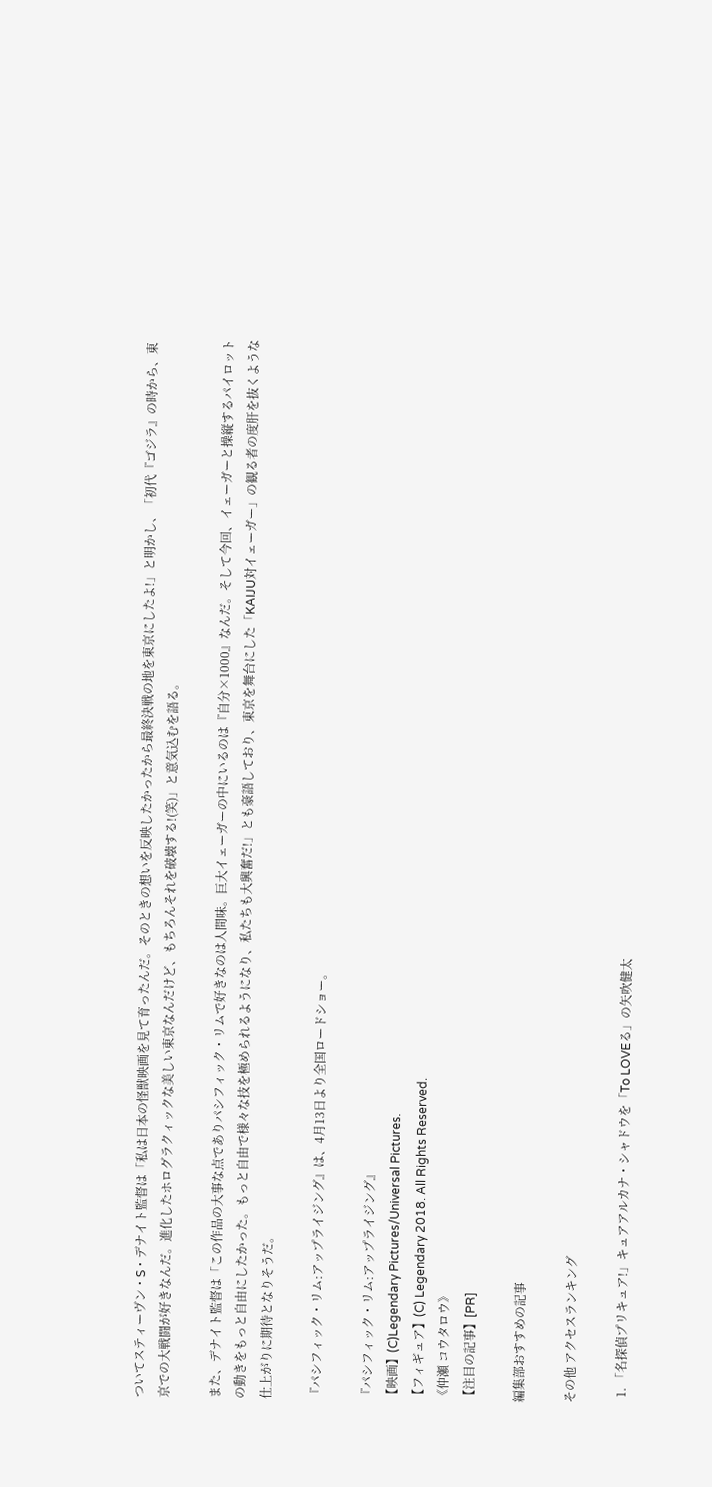ついてスティーヴン・S・デナイト監督は「私は日本の怪獣映画を見て育ったんだ。そのときの想いを反映したかったから最終決戦の地を東京にしたよ!」と明かし、「初代『ゴジラ』の時から、東京での大戦闘が好きなんだ。進化したホログラクィックな美しい東京なんだけど、もちろんそれを破壊する!(笑)」と意気込むを語る。

また、デナイト監督は「この作品の大事な点でありパシフィック・リムで好きなのは人間味。巨大イェーガーの中にいるのは『自分×1000』なんだ。そして今回、イェーガーと操縦するパイロットの動きをもっと自由にしたかった。もっと自由で様々な技を極められるようになり、私たちも大興奮だ!」とも豪語しており、東京を舞台にした「KAIJU対イェーガー」の観る者の度肝を抜くような仕上がりに期待となりそうだ。

『パシフィック・リム:アップライジング』は、4月13日より全国ロードショー。

『パシフィック・リム:アップライジング』
【映画】(C)Legendary Pictures/Universal Pictures.
【フィギュア】(C) Legendary 2018. All Rights Reserved.
《仲瀬 コウタロウ》
【注目の記事】[PR]

編集部おすすめの記事

その他 アクセスランキング

  1. 「名探偵プリキュア!」キュアアルカナ・シャドウを「To LOVEる」の矢吹健太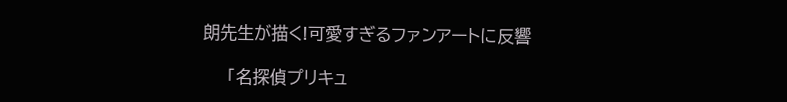朗先生が描く!可愛すぎるファンアートに反響

    「名探偵プリキュ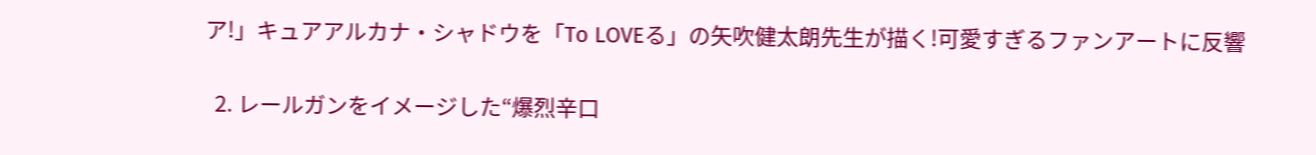ア!」キュアアルカナ・シャドウを「To LOVEる」の矢吹健太朗先生が描く!可愛すぎるファンアートに反響

  2. レールガンをイメージした“爆烈辛口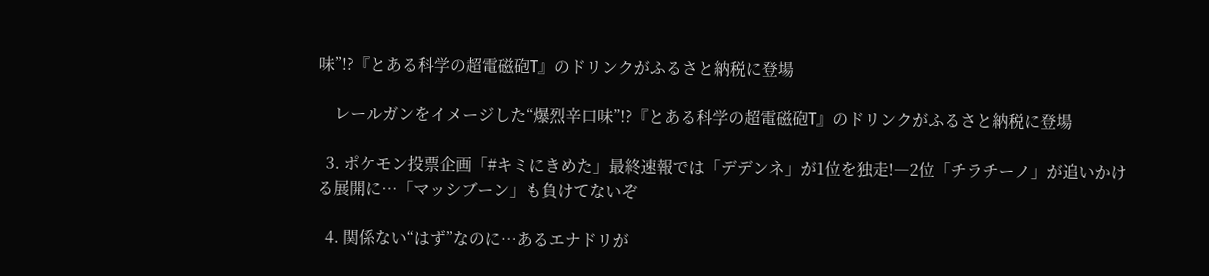味”!?『とある科学の超電磁砲T』のドリンクがふるさと納税に登場

    レールガンをイメージした“爆烈辛口味”!?『とある科学の超電磁砲T』のドリンクがふるさと納税に登場

  3. ポケモン投票企画「#キミにきめた」最終速報では「デデンネ」が1位を独走!―2位「チラチーノ」が追いかける展開に…「マッシブーン」も負けてないぞ

  4. 関係ない“はず”なのに…あるエナドリが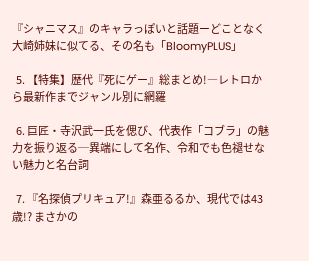『シャニマス』のキャラっぽいと話題ーどことなく大崎姉妹に似てる、その名も「BloomyPLUS」

  5. 【特集】歴代『死にゲー』総まとめ!―レトロから最新作までジャンル別に網羅

  6. 巨匠・寺沢武一氏を偲び、代表作「コブラ」の魅力を振り返る─異端にして名作、令和でも色褪せない魅力と名台詞

  7. 『名探偵プリキュア!』森亜るるか、現代では43歳!? まさかの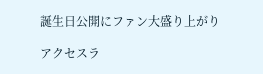誕生日公開にファン大盛り上がり

アクセスラ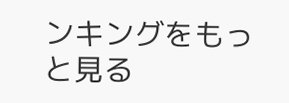ンキングをもっと見る